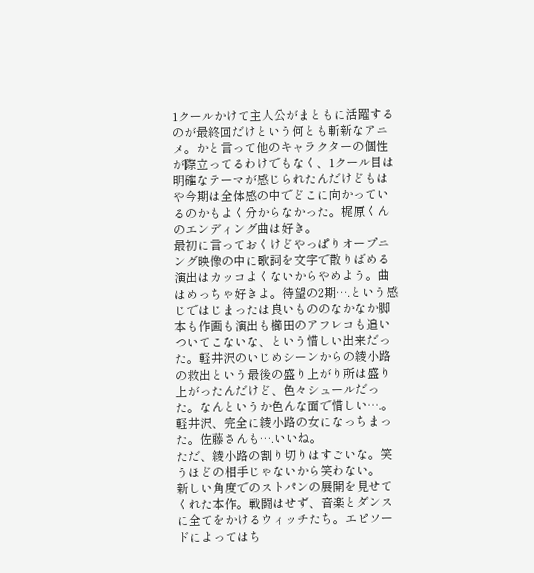1クールかけて主人公がまともに活躍するのが最終回だけという何とも斬新なアニメ。かと言って他のキャラクターの個性が際立ってるわけでもなく、1クール目は明確なテーマが感じられたんだけどもはや今期は全体感の中でどこに向かっているのかもよく分からなかった。梶原くんのエンディング曲は好き。
最初に言っておくけどやっぱりオープニング映像の中に歌詞を文字で散りばめる演出はカッコよくないからやめよう。曲はめっちゃ好きよ。待望の2期….という感じではじまったは良いもののなかなか脚本も作画も演出も櫛田のアフレコも追いついてこないな、という惜しい出来だった。軽井沢のいじめシーンからの綾小路の救出という最後の盛り上がり所は盛り上がったんだけど、色々シュールだった。なんというか色んな面で惜しい….。
軽井沢、完全に綾小路の女になっちまった。佐藤さんも….いいね。
ただ、綾小路の割り切りはすごいな。笑うほどの相手じゃないから笑わない。
新しい角度でのストパンの展開を見せてくれた本作。戦闘はせず、音楽とダンスに全てをかけるウィッチたち。エピソードによってはち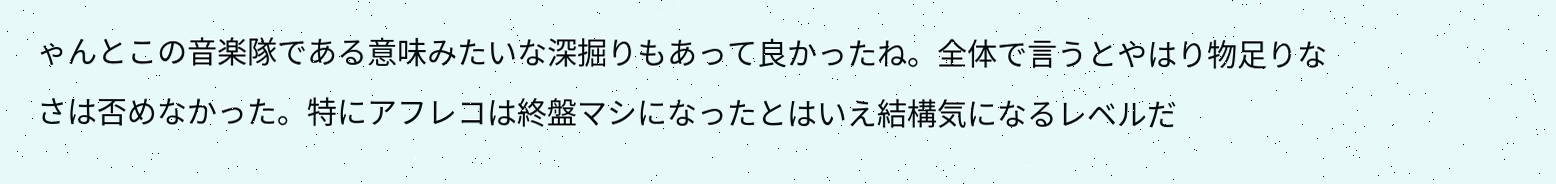ゃんとこの音楽隊である意味みたいな深掘りもあって良かったね。全体で言うとやはり物足りなさは否めなかった。特にアフレコは終盤マシになったとはいえ結構気になるレベルだ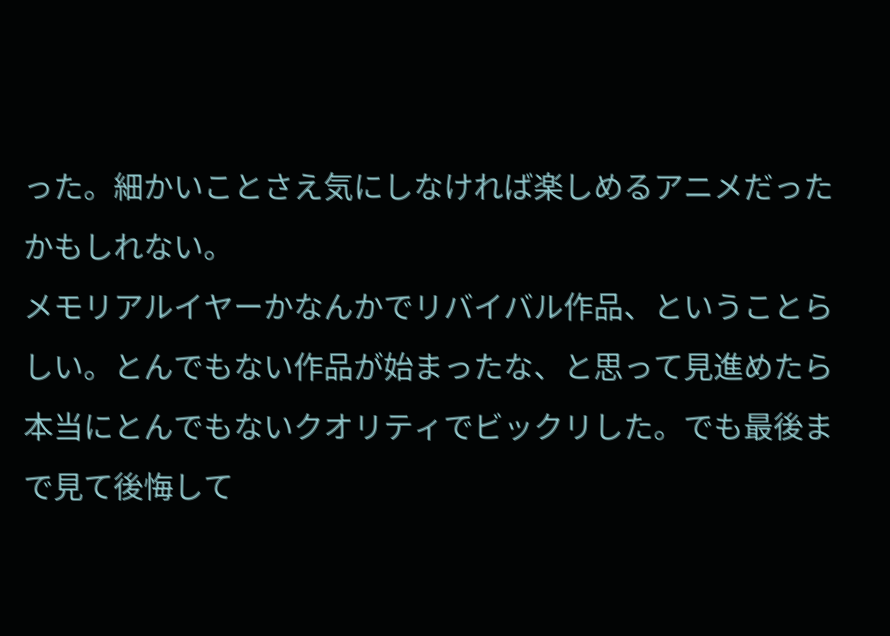った。細かいことさえ気にしなければ楽しめるアニメだったかもしれない。
メモリアルイヤーかなんかでリバイバル作品、ということらしい。とんでもない作品が始まったな、と思って見進めたら本当にとんでもないクオリティでビックリした。でも最後まで見て後悔して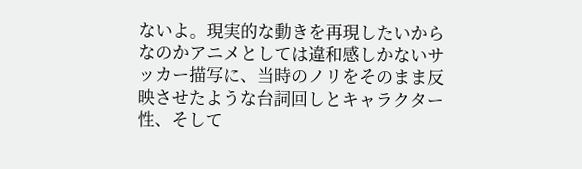ないよ。現実的な動きを再現したいからなのかアニメとしては違和感しかないサッカー描写に、当時のノリをそのまま反映させたような台詞回しとキャラクター性、そして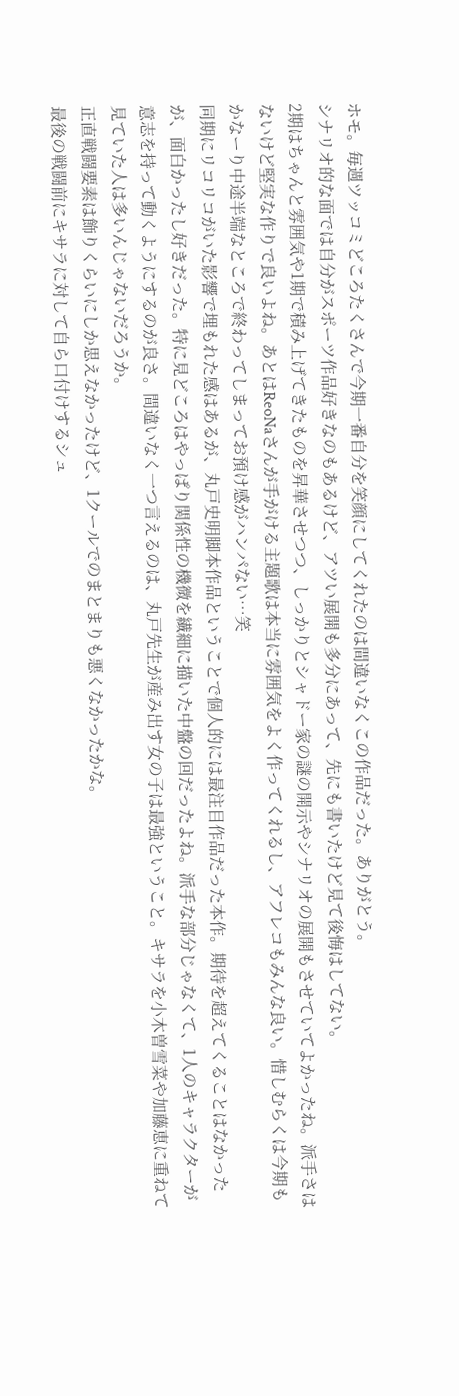ホモ。毎週ツッコミどころたくさんで今期一番自分を笑顔にしてくれたのは間違いなくこの作品だった。ありがとう。
シナリオ的な面では自分がスポーツ作品好きなのもあるけど、アツい展開も多分にあって、先にも書いたけど見て後悔はしてない。
2期はちゃんと雰囲気や1期で積み上げてきたものを昇華させつつ、しっかりとシャドー家の謎の開示やシナリオの展開もさせていてよかったね。派手さはないけど堅実な作りで良いよね。あとはReoNaさんが手がける主題歌は本当に雰囲気をよく作ってくれるし、アフレコもみんな良い。惜しむらくは今期もかなーり中途半端なところで終わってしまってお預け感がハンパない…笑
同期にリコリコがいた影響で埋もれた感はあるが、丸戸史明脚本作品ということで個人的には最注目作品だった本作。期待を超えてくることはなかったが、面白かったし好きだった。特に見どころはやっぱり関係性の機微を繊細に描いた中盤の回だったよね。派手な部分じゃなくて、1人のキャラクターが意志を持って動くようにするのが良さ。間違いなく一つ言えるのは、丸戸先生が産み出す女の子は最強ということ。キサラを小木曽雪菜や加藤恵に重ねて見ていた人は多いんじゃないだろうか。
正直戦闘要素は飾りくらいにしか思えなかったけど、1クールでのまとまりも悪くなかったかな。
最後の戦闘前にキサラに対して自ら口付けするシュ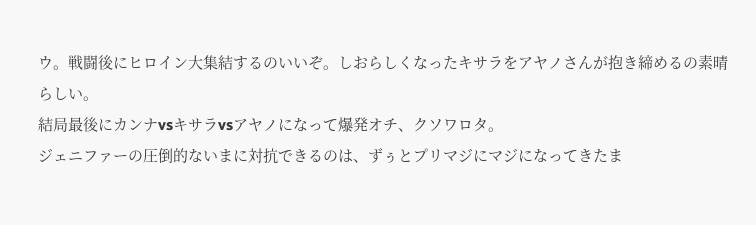ウ。戦闘後にヒロイン大集結するのいいぞ。しおらしくなったキサラをアヤノさんが抱き締めるの素晴らしい。
結局最後にカンナvsキサラvsアヤノになって爆発オチ、クソワロタ。
ジェニファーの圧倒的ないまに対抗できるのは、ずぅとプリマジにマジになってきたま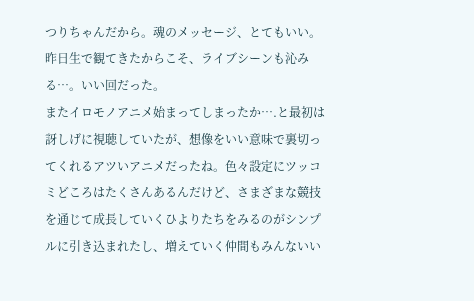つりちゃんだから。魂のメッセージ、とてもいい。
昨日生で観てきたからこそ、ライブシーンも沁みる…。いい回だった。
またイロモノアニメ始まってしまったか….と最初は訝しげに視聴していたが、想像をいい意味で裏切ってくれるアツいアニメだったね。色々設定にツッコミどころはたくさんあるんだけど、さまざまな競技を通じて成長していくひよりたちをみるのがシンプルに引き込まれたし、増えていく仲間もみんないい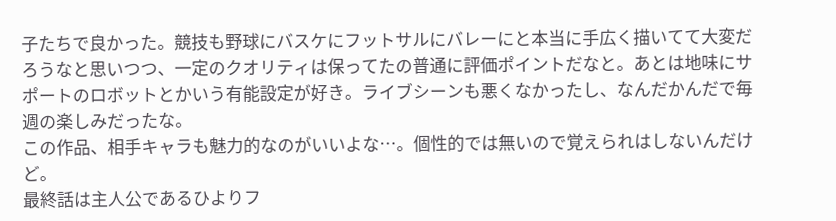子たちで良かった。競技も野球にバスケにフットサルにバレーにと本当に手広く描いてて大変だろうなと思いつつ、一定のクオリティは保ってたの普通に評価ポイントだなと。あとは地味にサポートのロボットとかいう有能設定が好き。ライブシーンも悪くなかったし、なんだかんだで毎週の楽しみだったな。
この作品、相手キャラも魅力的なのがいいよな…。個性的では無いので覚えられはしないんだけど。
最終話は主人公であるひよりフ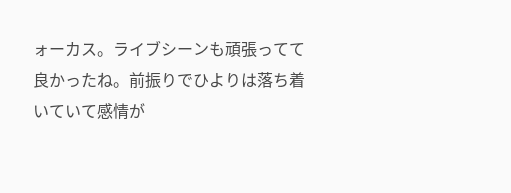ォーカス。ライブシーンも頑張ってて良かったね。前振りでひよりは落ち着いていて感情が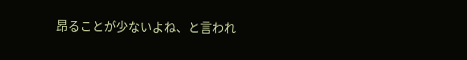昂ることが少ないよね、と言われ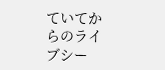ていてからのライブシー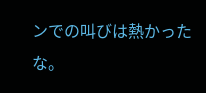ンでの叫びは熱かったな。